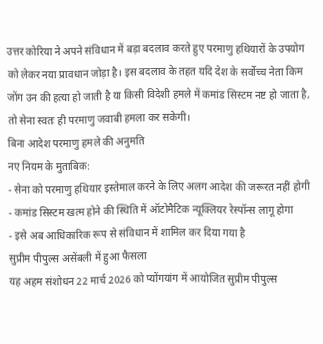उत्तर कोरिया ने अपने संविधान में बड़ा बदलाव करते हुए परमाणु हथियारों के उपयोग को लेकर नया प्रावधान जोड़ा है। इस बदलाव के तहत यदि देश के सर्वोच्च नेता किम जोंग उन की हत्या हो जाती है या किसी विदेशी हमले में कमांड सिस्टम नष्ट हो जाता है, तो सेना स्वतः ही परमाणु जवाबी हमला कर सकेगी।
बिना आदेश परमाणु हमले की अनुमति
नए नियम के मुताबिक:
- सेना को परमाणु हथियार इस्तेमाल करने के लिए अलग आदेश की जरूरत नहीं होगी
- कमांड सिस्टम खत्म होने की स्थिति में ऑटोमैटिक न्यूक्लियर रेस्पॉन्स लागू होगा
- इसे अब आधिकारिक रूप से संविधान में शामिल कर दिया गया है
सुप्रीम पीपुल्स असेंबली में हुआ फैसला
यह अहम संशोधन 22 मार्च 2026 को प्योंगयांग में आयोजित सुप्रीम पीपुल्स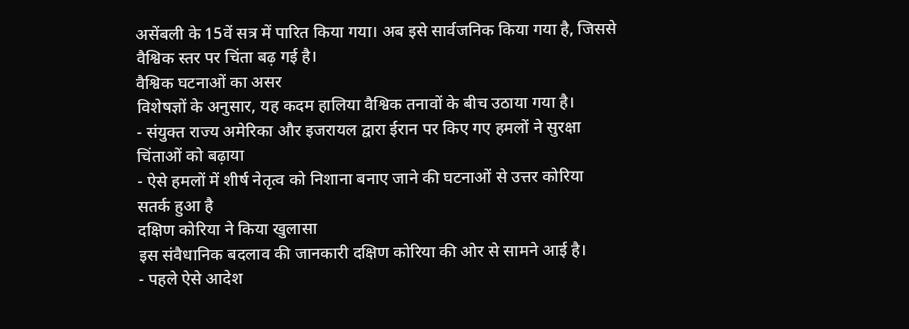असेंबली के 15वें सत्र में पारित किया गया। अब इसे सार्वजनिक किया गया है, जिससे वैश्विक स्तर पर चिंता बढ़ गई है।
वैश्विक घटनाओं का असर
विशेषज्ञों के अनुसार, यह कदम हालिया वैश्विक तनावों के बीच उठाया गया है।
- संयुक्त राज्य अमेरिका और इजरायल द्वारा ईरान पर किए गए हमलों ने सुरक्षा चिंताओं को बढ़ाया
- ऐसे हमलों में शीर्ष नेतृत्व को निशाना बनाए जाने की घटनाओं से उत्तर कोरिया सतर्क हुआ है
दक्षिण कोरिया ने किया खुलासा
इस संवैधानिक बदलाव की जानकारी दक्षिण कोरिया की ओर से सामने आई है।
- पहले ऐसे आदेश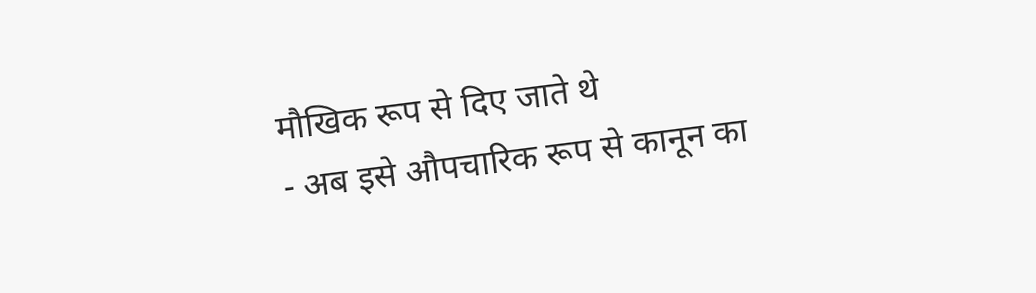मौखिक रूप से दिए जाते थे
- अब इसे औपचारिक रूप से कानून का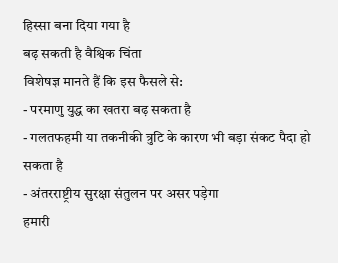हिस्सा बना दिया गया है
बढ़ सकती है वैश्विक चिंता
विशेषज्ञ मानते हैं कि इस फैसले से:
- परमाणु युद्ध का खतरा बढ़ सकता है
- गलतफहमी या तकनीकी त्रुटि के कारण भी बड़ा संकट पैदा हो सकता है
- अंतरराष्ट्रीय सुरक्षा संतुलन पर असर पड़ेगा
हमारी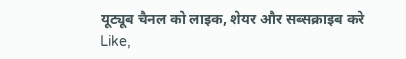यूट्यूब चैनल को लाइक, शेयर और सब्सक्राइब करे
Like,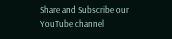Share and Subscribe our YouTube channel